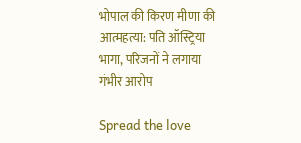भोपाल की किरण मीणा की आत्महत्या: पति ऑस्ट्रिया भागा, परिजनों ने लगाया गंभीर आरोप

Spread the love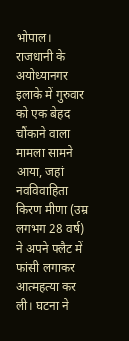भोपाल। राजधानी के अयोध्यानगर इलाके में गुरुवार को एक बेहद चौंकाने वाला मामला सामने आया, जहां नवविवाहिता किरण मीणा (उम्र लगभग 28 वर्ष) ने अपने फ्लैट में फांसी लगाकर आत्महत्या कर ली। घटना ने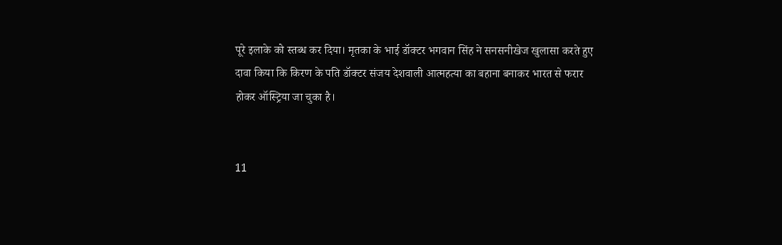पूरे इलाके को स्तब्ध कर दिया। मृतका के भाई डॉक्टर भगवान सिंह ने सनसनीखेज खुलासा करते हुए दावा किया कि किरण के पति डॉक्टर संजय देशवाली आत्महत्या का बहाना बनाकर भारत से फरार होकर ऑस्ट्रिया जा चुका है।


11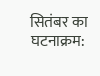सितंबर का घटनाक्रम: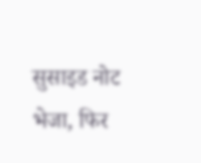सुसाइड नोट भेजा, फिर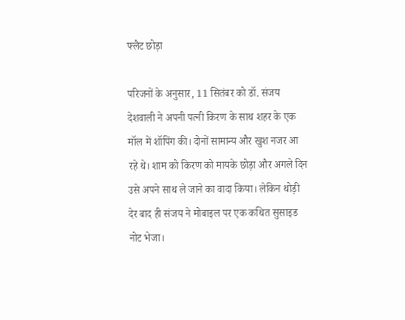फ्लैट छोड़ा

परिजनों के अनुसार, 11 सितंबर को डॉ. संजय देशवाली ने अपनी पत्नी किरण के साथ शहर के एक मॉल में शॉपिंग की। दोनों सामान्य और खुश नजर आ रहे थे। शाम को किरण को मायके छोड़ा और अगले दिन उसे अपने साथ ले जाने का वादा किया। लेकिन थोड़ी देर बाद ही संजय ने मोबाइल पर एक कथित सुसाइड नोट भेजा।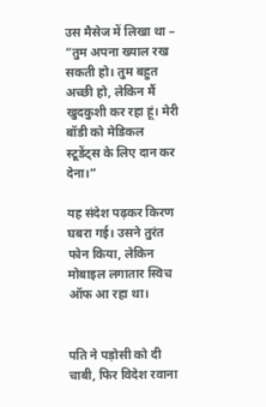उस मैसेज में लिखा था –
“तुम अपना ख्याल रख सकती हो। तुम बहुत अच्छी हो, लेकिन मैं खुदकुशी कर रहा हूं। मेरी बॉडी को मेडिकल स्टूडेंट्स के लिए दान कर देना।”

यह संदेश पढ़कर किरण घबरा गई। उसने तुरंत फोन किया, लेकिन मोबाइल लगातार स्विच ऑफ आ रहा था।


पति ने पड़ोसी को दी चाबी, फिर विदेश रवाना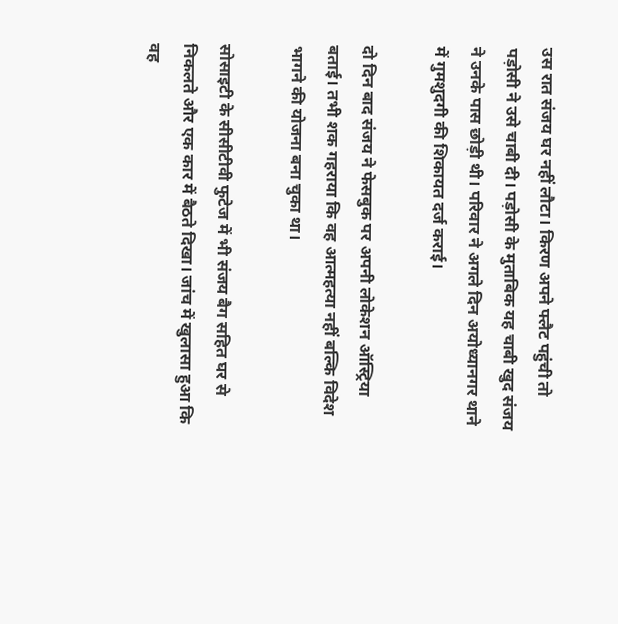उस रात संजय घर नहीं लौटा। किरण अपने फ्लैट पहुंची तो पड़ोसी ने उसे चाबी दी। पड़ोसी के मुताबिक यह चाबी खुद संजय ने उनके पास छोड़ी थी। परिवार ने अगले दिन अयोध्यानगर थाने में गुमशुदगी की शिकायत दर्ज कराई।

दो दिन बाद संजय ने फेसबुक पर अपनी लोकेशन ऑस्ट्रिया बताई। तभी शक गहराया कि वह आत्महत्या नहीं बल्कि विदेश भागने की योजना बना चुका था।

सोसाइटी के सीसीटीवी फुटेज में भी संजय बैग सहित घर से निकलते और एक कार में बैठते दिखा। जांच में खुलासा हुआ कि वह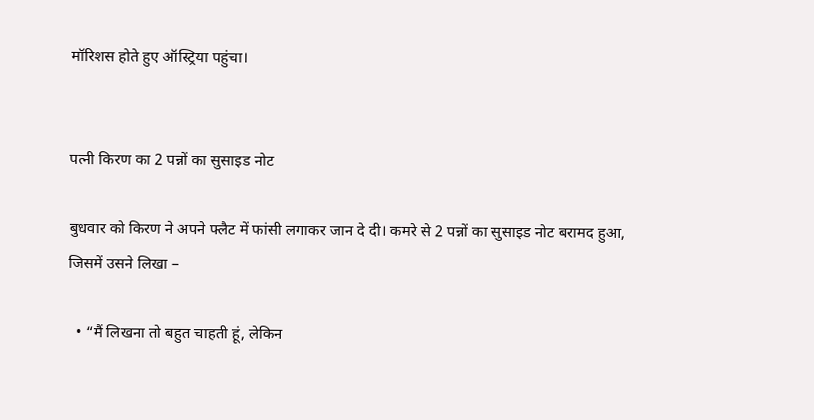मॉरिशस होते हुए ऑस्ट्रिया पहुंचा।


पत्नी किरण का 2 पन्नों का सुसाइड नोट

बुधवार को किरण ने अपने फ्लैट में फांसी लगाकर जान दे दी। कमरे से 2 पन्नों का सुसाइड नोट बरामद हुआ, जिसमें उसने लिखा –

  • “मैं लिखना तो बहुत चाहती हूं, लेकिन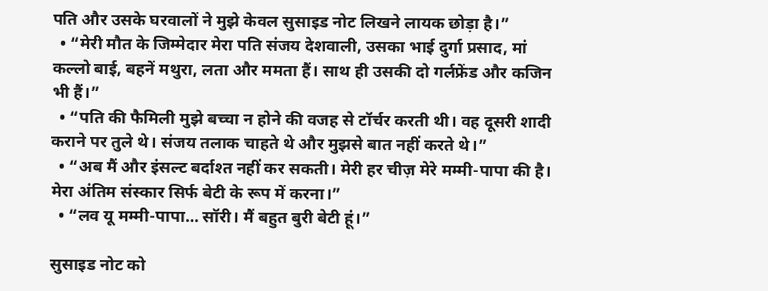पति और उसके घरवालों ने मुझे केवल सुसाइड नोट लिखने लायक छोड़ा है।”
  • “मेरी मौत के जिम्मेदार मेरा पति संजय देशवाली, उसका भाई दुर्गा प्रसाद, मां कल्लो बाई, बहनें मथुरा, लता और ममता हैं। साथ ही उसकी दो गर्लफ्रेंड और कजिन भी हैं।”
  • “पति की फैमिली मुझे बच्चा न होने की वजह से टॉर्चर करती थी। वह दूसरी शादी कराने पर तुले थे। संजय तलाक चाहते थे और मुझसे बात नहीं करते थे।”
  • “अब मैं और इंसल्ट बर्दाश्त नहीं कर सकती। मेरी हर चीज़ मेरे मम्मी-पापा की है। मेरा अंतिम संस्कार सिर्फ बेटी के रूप में करना।”
  • “लव यू मम्मी-पापा… सॉरी। मैं बहुत बुरी बेटी हूं।”

सुसाइड नोट को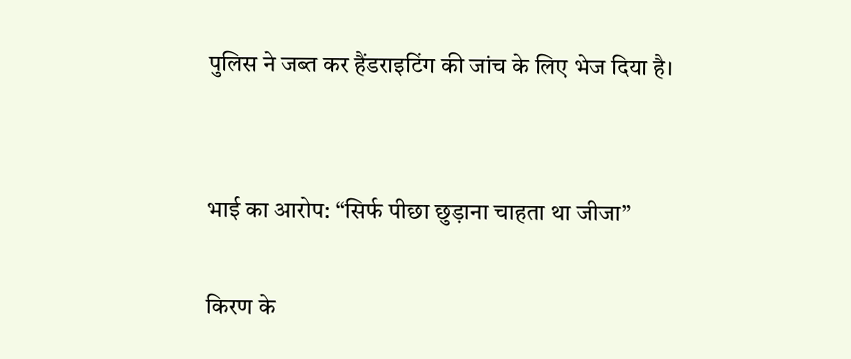पुलिस ने जब्त कर हैंडराइटिंग की जांच के लिए भेज दिया है।


भाई का आरोप: “सिर्फ पीछा छुड़ाना चाहता था जीजा”

किरण के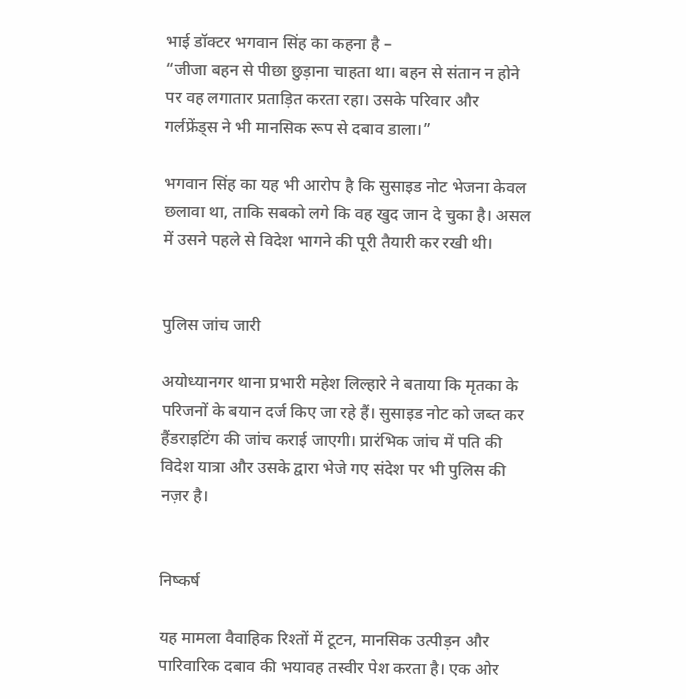भाई डॉक्टर भगवान सिंह का कहना है –
“जीजा बहन से पीछा छुड़ाना चाहता था। बहन से संतान न होने पर वह लगातार प्रताड़ित करता रहा। उसके परिवार और गर्लफ्रेंड्स ने भी मानसिक रूप से दबाव डाला।”

भगवान सिंह का यह भी आरोप है कि सुसाइड नोट भेजना केवल छलावा था, ताकि सबको लगे कि वह खुद जान दे चुका है। असल में उसने पहले से विदेश भागने की पूरी तैयारी कर रखी थी।


पुलिस जांच जारी

अयोध्यानगर थाना प्रभारी महेश लिल्हारे ने बताया कि मृतका के परिजनों के बयान दर्ज किए जा रहे हैं। सुसाइड नोट को जब्त कर हैंडराइटिंग की जांच कराई जाएगी। प्रारंभिक जांच में पति की विदेश यात्रा और उसके द्वारा भेजे गए संदेश पर भी पुलिस की नज़र है।


निष्कर्ष

यह मामला वैवाहिक रिश्तों में टूटन, मानसिक उत्पीड़न और पारिवारिक दबाव की भयावह तस्वीर पेश करता है। एक ओर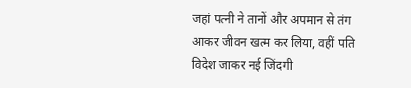जहां पत्नी ने तानों और अपमान से तंग आकर जीवन खत्म कर लिया, वहीं पति विदेश जाकर नई जिंदगी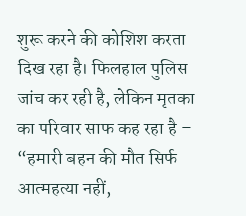शुरू करने की कोशिश करता दिख रहा है। फिलहाल पुलिस जांच कर रही है, लेकिन मृतका का परिवार साफ कह रहा है – “हमारी बहन की मौत सिर्फ आत्महत्या नहीं,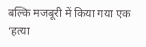बल्कि मजबूरी में किया गया एक ‘हत्या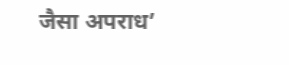जैसा अपराध’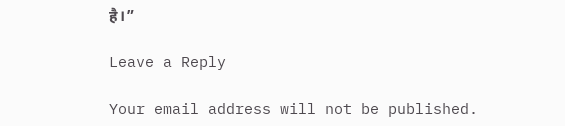है।”

Leave a Reply

Your email address will not be published.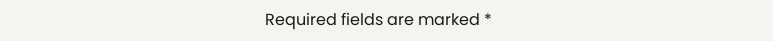Required fields are marked *